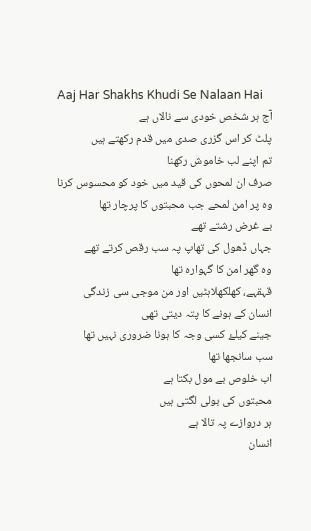Aaj Har Shakhs Khudi Se Nalaan Hai
آج ہر شخص خودی سے نالاں ہے
پلٹ کر اس گزری صدی میں قدم رکھتے ہیں
تم اپنے لب خاموش رکھنا
صرف ان لمحوں کی قید میں خود کو محسوس کرنا
وہ پر امن لمحے جب محبتوں کا پرچار تھا
بے غرض رشتے تھے
جہاں ڈھول کی تھاپ پہ سب رقص کرتے تھے
وہ گھر امن کا گہوارہ تھا
قہقہے، کھلکھلاہٹیں اور من موجی سی زندگی
انسان کے ہونے کا پتہ دیتی تھی
جینے کیلۓ کسی وجہ کا ہونا ضروری نہیں تھا
سب سانجھا تھا
اب خلوص بے مول بکتا ہے
محبتوں کی بولی لگتی ہیں
ہر دروازے پہ تالا ہے
انسان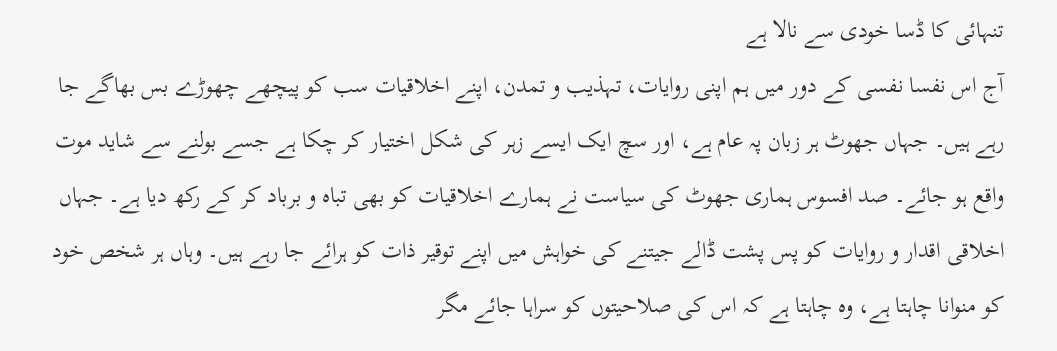تنہائی کا ڈسا خودی سے نالا ہے
آج اس نفسا نفسی کے دور میں ہم اپنی روایات، تہذیب و تمدن، اپنے اخلاقیات سب کو پیچھے چھوڑے بس بھاگے جا رہے ہیں۔ جہاں جھوٹ ہر زبان پہ عام ہے، اور سچ ایک ایسے زہر کی شکل اختیار کر چکا ہے جسے بولنے سے شاید موت واقع ہو جائے۔ صد افسوس ہماری جھوٹ کی سیاست نے ہمارے اخلاقیات کو بھی تباہ و برباد کر کے رکھ دیا ہے۔ جہاں اخلاقی اقدار و روایات کو پس پشت ڈالے جیتنے کی خواہش میں اپنے توقیر ذات کو ہرائے جا رہے ہیں۔ وہاں ہر شخص خود کو منوانا چاہتا ہے، وہ چاہتا ہے کہ اس کی صلاحیتوں کو سراہا جائے مگر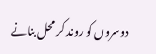دوسروں کو روند کر محل بنانے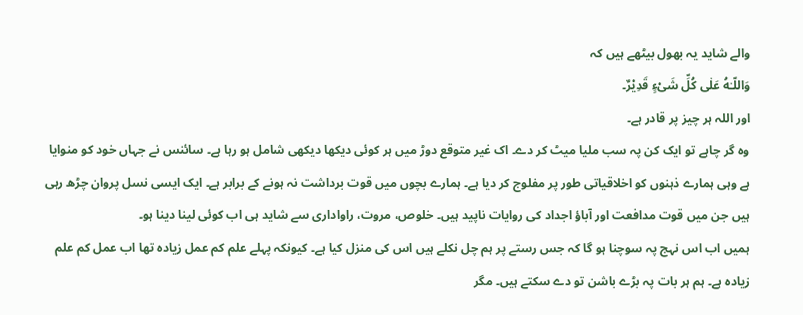والے شاید یہ بھول بیٹھے ہیں کہ
وَاللّـٰهُ عَلٰى كُلِّ شَىْءٍ قَدِيْرٌ۔
اور اللہ ہر چیز پر قادر ہے۔
وہ گر چاہے تو ایک کن پہ سب ملیا میٹ کر دے۔ اک غیر متوقع دوڑ میں ہر کوئی دیکھا دیکھی شامل ہو رہا ہے۔ سائنس نے جہاں خود کو منوایا ہے وہی ہمارے ذہنوں کو اخلاقیاتی طور پر مفلوج کر دیا ہے۔ ہمارے بچوں میں قوت برداشت نہ ہونے کے برابر ہے۔ ایک ایسی نسل پروان چڑھ رہی ہیں جن میں قوت مدافعت اور آباؤ اجداد کی روایات ناپید ہیں۔ خلوص، مروت، راواداری سے شاید ہی اب کوئی لینا دینا ہو۔
ہمیں اب اس نہج پہ سوچنا ہو گا کہ جس رستے پر ہم چل نکلے ہیں اس کی منزل کیا ہے۔ کیونکہ پہلے علم کم عمل زیادہ تھا اب عمل کم علم زیادہ ہے۔ ہم ہر بات پہ بڑے باشن تو دے سکتے ہیں۔ مگر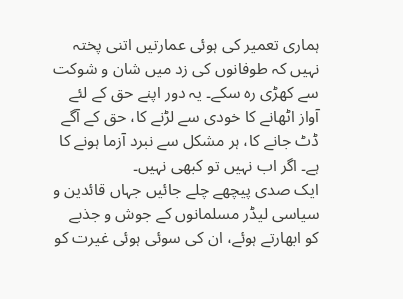ہماری تعمیر کی ہوئی عمارتیں اتنی پختہ نہیں کہ طوفانوں کی زد میں شان و شوکت سے کھڑی رہ سکے۔ یہ دور اپنے حق کے لئے آواز اٹھانے کا خودی سے لڑنے کا، حق کے آگے ڈٹ جانے کا، ہر مشکل سے نبرد آزما ہونے کا ہے۔ اگر اب نہیں تو کبھی نہیں۔
ایک صدی پیچھے چلے جائیں جہاں قائدین و سیاسی لیڈر مسلمانوں کے جوش و جذبے کو ابھارتے ہوئے، ان کی سوئی ہوئی غیرت کو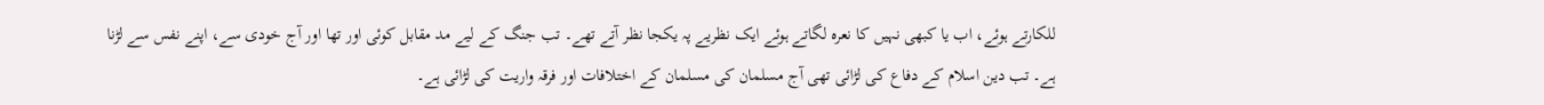للکارتے ہوئے، اب یا کبھی نہیں کا نعرہ لگاتے ہوئے ایک نظریے پہ یکجا نظر آتے تھے۔ تب جنگ کے لیے مد مقابل کوئی اور تھا اور آج خودی سے، اپنے نفس سے لڑنا ہے۔ تب دین اسلام کے دفاع کی لڑائی تھی آج مسلمان کی مسلمان کے اختلافات اور فرقہ واریت کی لڑائی ہے۔